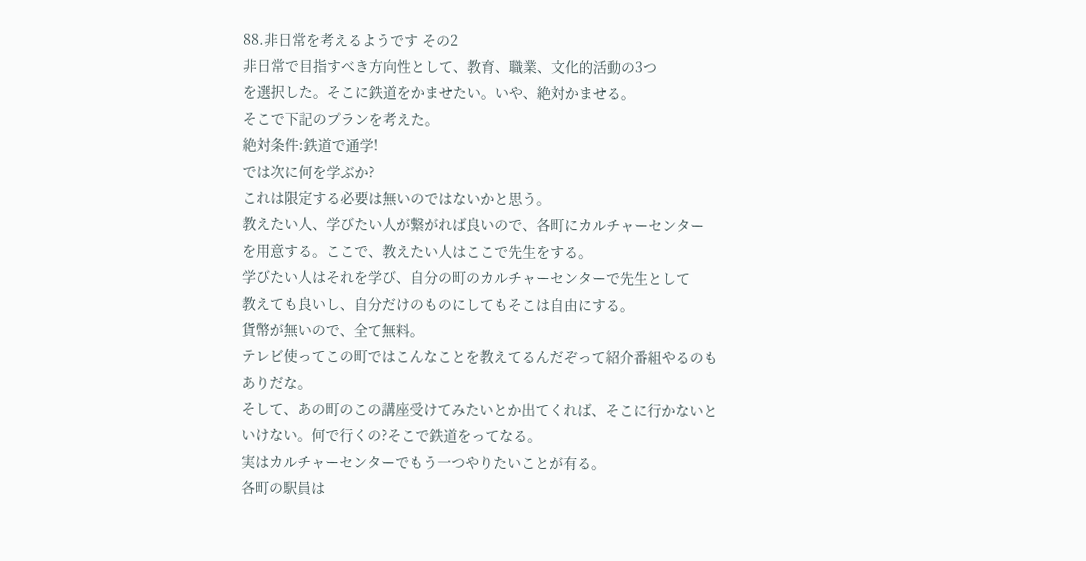88.非日常を考えるようです その2
非日常で目指すべき方向性として、教育、職業、文化的活動の3つ
を選択した。そこに鉄道をかませたい。いや、絶対かませる。
そこで下記のプランを考えた。
絶対条件:鉄道で通学!
では次に何を学ぶか?
これは限定する必要は無いのではないかと思う。
教えたい人、学びたい人が繋がれば良いので、各町にカルチャーセンター
を用意する。ここで、教えたい人はここで先生をする。
学びたい人はそれを学び、自分の町のカルチャーセンターで先生として
教えても良いし、自分だけのものにしてもそこは自由にする。
貨幣が無いので、全て無料。
テレビ使ってこの町ではこんなことを教えてるんだぞって紹介番組やるのも
ありだな。
そして、あの町のこの講座受けてみたいとか出てくれば、そこに行かないと
いけない。何で行くの?そこで鉄道をってなる。
実はカルチャーセンターでもう一つやりたいことが有る。
各町の駅員は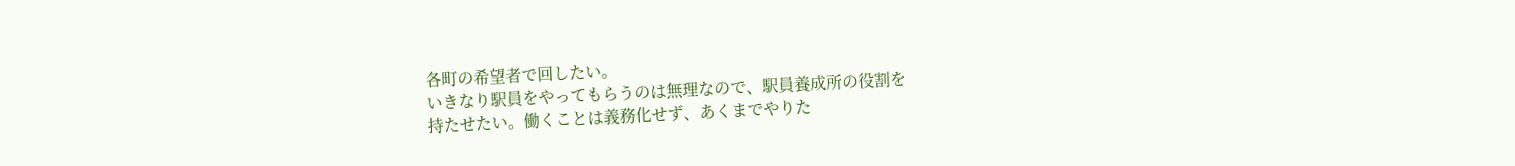各町の希望者で回したい。
いきなり駅員をやってもらうのは無理なので、駅員養成所の役割を
持たせたい。働くことは義務化せず、あくまでやりた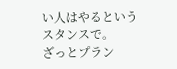い人はやるという
スタンスで。
ざっとプラン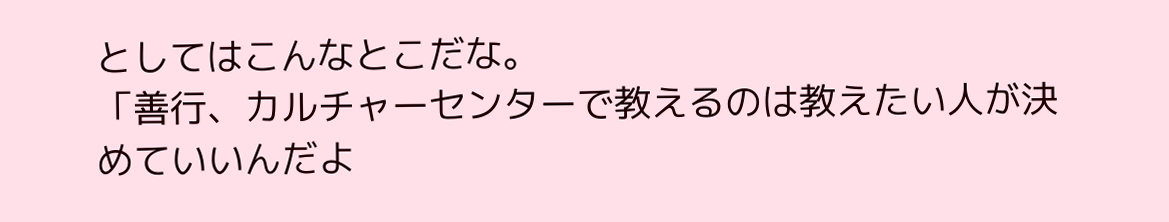としてはこんなとこだな。
「善行、カルチャーセンターで教えるのは教えたい人が決めていいんだよ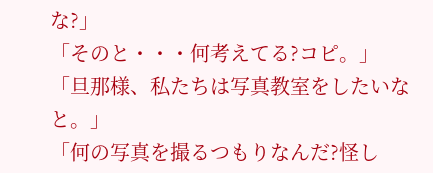な?」
「そのと・・・何考えてる?コピ。」
「旦那様、私たちは写真教室をしたいなと。」
「何の写真を撮るつもりなんだ?怪し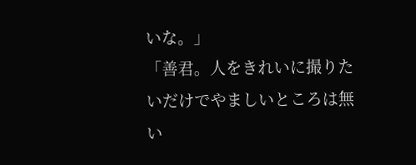いな。」
「善君。人をきれいに撮りたいだけでやましいところは無い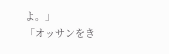よ。」
「オッサンをき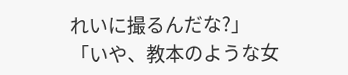れいに撮るんだな?」
「いや、教本のような女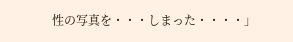性の写真を・・・しまった・・・・」